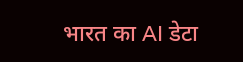भारत का AI डेटा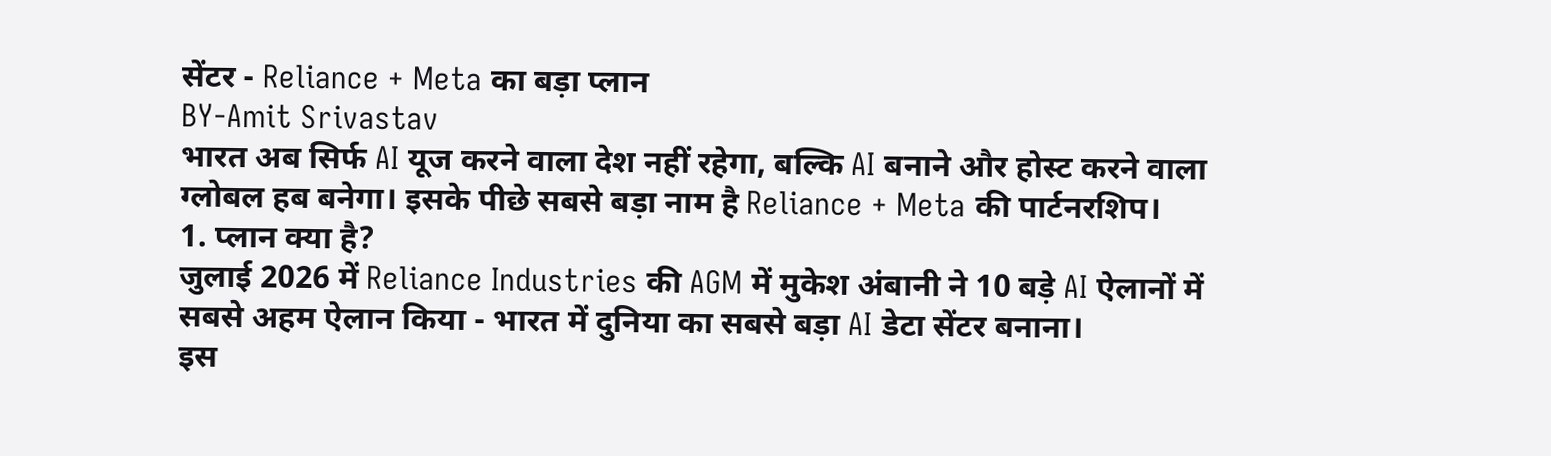सेंटर - Reliance + Meta का बड़ा प्लान
BY-Amit Srivastav
भारत अब सिर्फ AI यूज करने वाला देश नहीं रहेगा, बल्कि AI बनाने और होस्ट करने वाला ग्लोबल हब बनेगा। इसके पीछे सबसे बड़ा नाम है Reliance + Meta की पार्टनरशिप।
1. प्लान क्या है?
जुलाई 2026 में Reliance Industries की AGM में मुकेश अंबानी ने 10 बड़े AI ऐलानों में सबसे अहम ऐलान किया - भारत में दुनिया का सबसे बड़ा AI डेटा सेंटर बनाना।
इस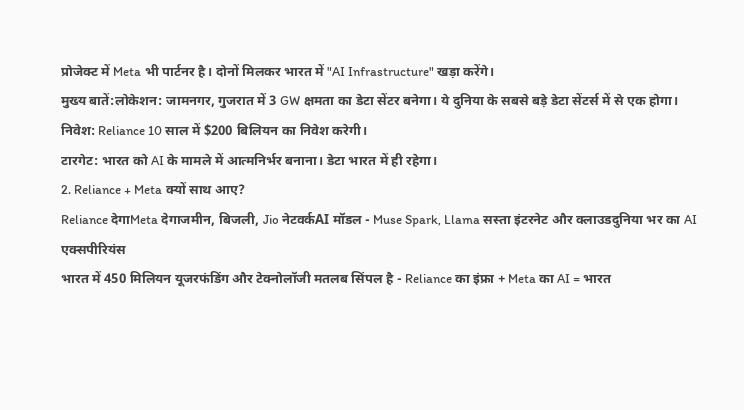प्रोजेक्ट में Meta भी पार्टनर है। दोनों मिलकर भारत में "AI Infrastructure" खड़ा करेंगे।
मुख्य बातें:लोकेशन: जामनगर, गुजरात में 3 GW क्षमता का डेटा सेंटर बनेगा। ये दुनिया के सबसे बड़े डेटा सेंटर्स में से एक होगा।
निवेश: Reliance 10 साल में $200 बिलियन का निवेश करेगी।
टारगेट: भारत को AI के मामले में आत्मनिर्भर बनाना। डेटा भारत में ही रहेगा।
2. Reliance + Meta क्यों साथ आए?
Reliance देगाMeta देगाजमीन, बिजली, Jio नेटवर्कAI मॉडल - Muse Spark, Llama सस्ता इंटरनेट और क्लाउडदुनिया भर का AI एक्सपीरियंस
भारत में 450 मिलियन यूजरफंडिंग और टेक्नोलॉजी मतलब सिंपल है - Reliance का इंफ्रा + Meta का AI = भारत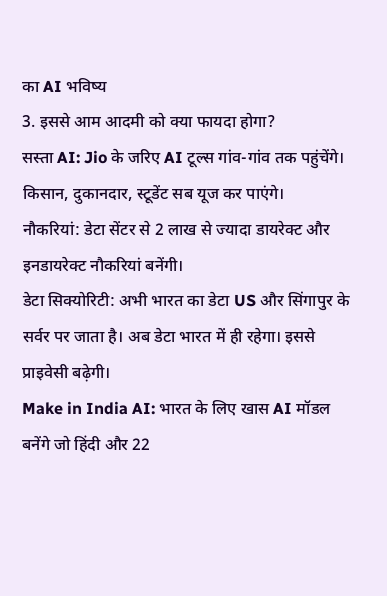का AI भविष्य
3. इससे आम आदमी को क्या फायदा होगा?
सस्ता AI: Jio के जरिए AI टूल्स गांव-गांव तक पहुंचेंगे। किसान, दुकानदार, स्टूडेंट सब यूज कर पाएंगे।
नौकरियां: डेटा सेंटर से 2 लाख से ज्यादा डायरेक्ट और इनडायरेक्ट नौकरियां बनेंगी।
डेटा सिक्योरिटी: अभी भारत का डेटा US और सिंगापुर के सर्वर पर जाता है। अब डेटा भारत में ही रहेगा। इससे प्राइवेसी बढ़ेगी।
Make in India AI: भारत के लिए खास AI मॉडल बनेंगे जो हिंदी और 22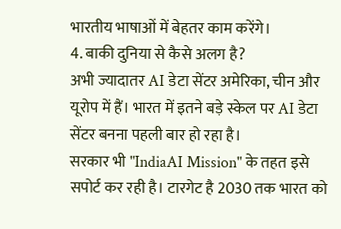भारतीय भाषाओं में बेहतर काम करेंगे।
4. बाकी दुनिया से कैसे अलग है?
अभी ज्यादातर AI डेटा सेंटर अमेरिका, चीन और यूरोप में हैं। भारत में इतने बड़े स्केल पर AI डेटा सेंटर बनना पहली बार हो रहा है।
सरकार भी "IndiaAI Mission" के तहत इसे सपोर्ट कर रही है। टारगेट है 2030 तक भारत को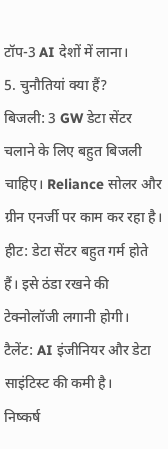टॉप-3 AI देशों में लाना।
5. चुनौतियां क्या हैं?
बिजली: 3 GW डेटा सेंटर चलाने के लिए बहुत बिजली चाहिए। Reliance सोलर और ग्रीन एनर्जी पर काम कर रहा है।
हीट: डेटा सेंटर बहुत गर्म होते हैं। इसे ठंडा रखने की टेक्नोलॉजी लगानी होगी।
टैलेंट: AI इंजीनियर और डेटा साइंटिस्ट की कमी है।
निष्कर्ष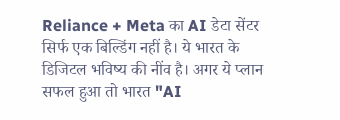Reliance + Meta का AI डेटा सेंटर सिर्फ एक बिल्डिंग नहीं है। ये भारत के डिजिटल भविष्य की नींव है। अगर ये प्लान सफल हुआ तो भारत "AI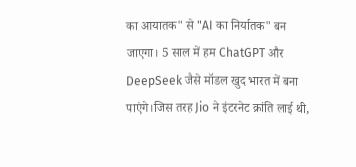का आयातक" से "AI का निर्यातक" बन जाएगा। 5 साल में हम ChatGPT और DeepSeek जैसे मॉडल खुद भारत में बना पाएंगे।जिस तरह Jio ने इंटरनेट क्रांति लाई थी,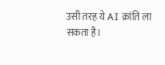उसी तरह ये AI क्रांति ला सकता है।